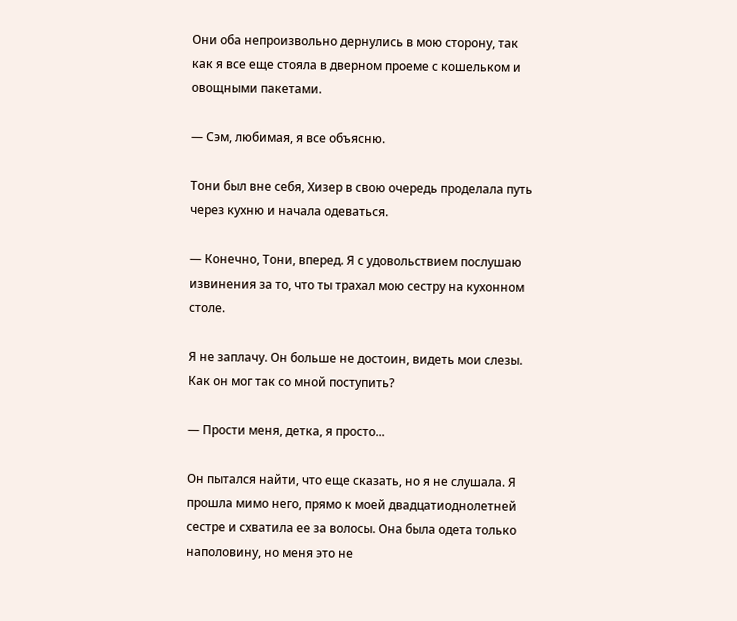Они оба непроизвольно дернулись в мою сторону, так как я все еще стояла в дверном проеме с кошельком и овощными пакетами.

— Сэм, любимая, я все объясню.

Тони был вне себя, Хизер в свою очередь проделала путь через кухню и начала одеваться.

— Конечно, Тони, вперед. Я с удовольствием послушаю извинения за то, что ты трахал мою сестру на кухонном столе.

Я не заплачу. Он больше не достоин, видеть мои слезы. Как он мог так со мной поступить?

— Прости меня, детка, я просто...

Он пытался найти, что еще сказать, но я не слушала. Я прошла мимо него, прямо к моей двадцатиоднолетней сестре и схватила ее за волосы. Она была одета только наполовину, но меня это не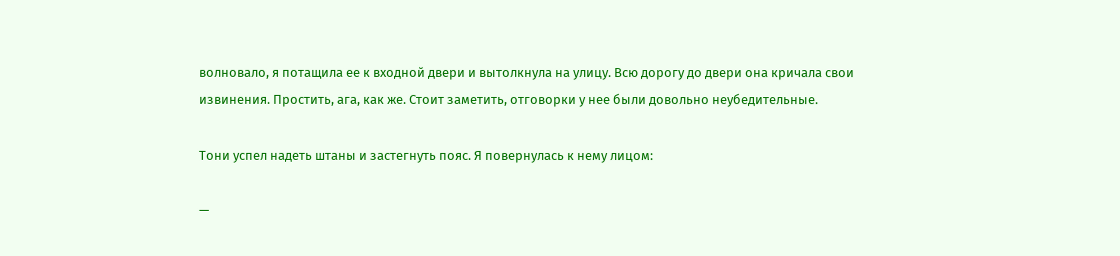волновало, я потащила ее к входной двери и вытолкнула на улицу. Всю дорогу до двери она кричала свои извинения. Простить, ага, как же. Стоит заметить, отговорки у нее были довольно неубедительные.

Тони успел надеть штаны и застегнуть пояс. Я повернулась к нему лицом:

—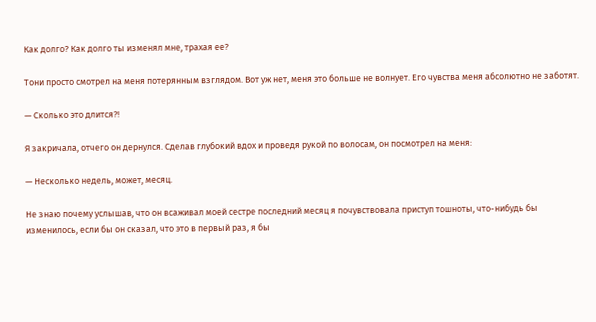Как долго? Как долго ты изменял мне, трахая ее?

Тони просто смотрел на меня потерянным взглядом. Вот уж нет, меня это больше не волнует. Его чувства меня абсолютно не заботят.

— Сколько это длится?!

Я закричала, отчего он дернулся. Сделав глубокий вдох и проведя рукой по волосам, он посмотрел на меня:

— Несколько недель, может, месяц.

Не знаю почему услышав, что он всаживал моей сестре последний месяц я почувствовала приступ тошноты, что-нибудь бы изменилось, если бы он сказал, что это в первый раз, я бы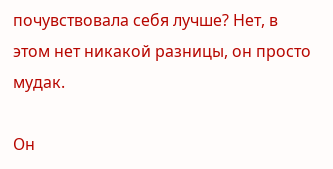почувствовала себя лучше? Нет, в этом нет никакой разницы, он просто мудак.

Он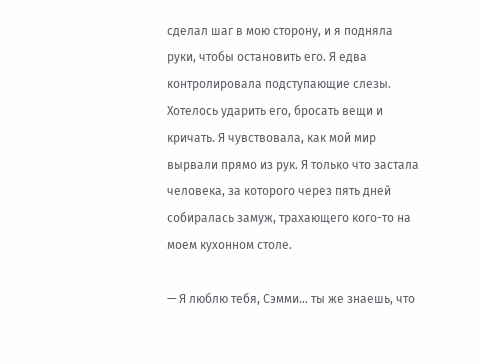сделал шаг в мою сторону, и я подняла руки, чтобы остановить его. Я едва контролировала подступающие слезы. Хотелось ударить его, бросать вещи и кричать. Я чувствовала, как мой мир вырвали прямо из рук. Я только что застала человека, за которого через пять дней собиралась замуж, трахающего кого-то на моем кухонном столе.

— Я люблю тебя, Сэмми… ты же знаешь, что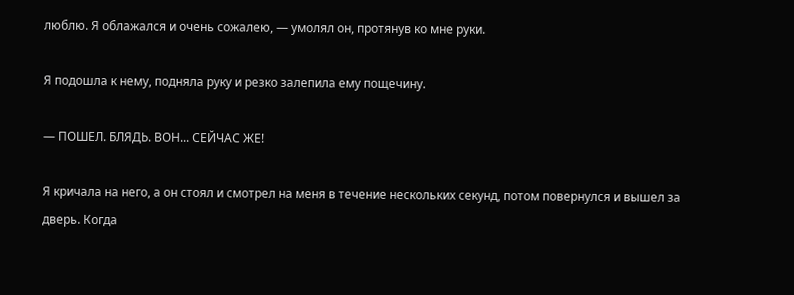люблю. Я облажался и очень сожалею, — умолял он, протянув ко мне руки.

Я подошла к нему, подняла руку и резко залепила ему пощечину.

— ПОШЕЛ. БЛЯДЬ. ВОН... СЕЙЧАС ЖЕ!

Я кричала на него, а он стоял и смотрел на меня в течение нескольких секунд, потом повернулся и вышел за дверь. Когда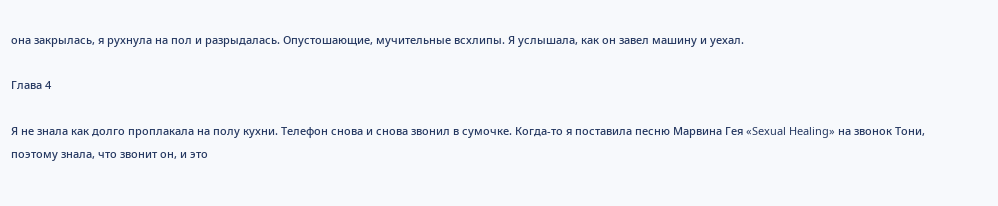она закрылась, я рухнула на пол и разрыдалась. Опустошающие, мучительные всхлипы. Я услышала, как он завел машину и уехал.

Глава 4

Я не знала как долго проплакала на полу кухни. Телефон снова и снова звонил в сумочке. Когда-то я поставила песню Марвина Гея «Sexual Healing» на звонок Тони, поэтому знала, что звонит он, и это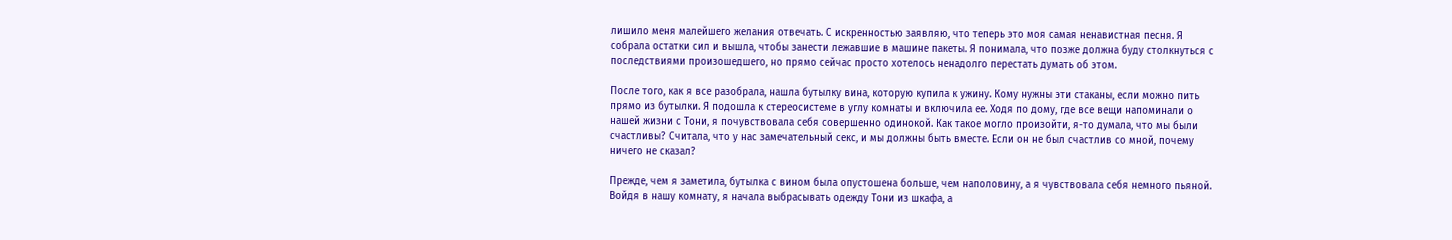лишило меня малейшего желания отвечать. С искренностью заявляю, что теперь это моя самая ненавистная песня. Я собрала остатки сил и вышла, чтобы занести лежавшие в машине пакеты. Я понимала, что позже должна буду столкнуться с последствиями произошедшего, но прямо сейчас просто хотелось ненадолго перестать думать об этом.

После того, как я все разобрала, нашла бутылку вина, которую купила к ужину. Кому нужны эти стаканы, если можно пить прямо из бутылки. Я подошла к стереосистеме в углу комнаты и включила ее. Ходя по дому, где все вещи напоминали о нашей жизни с Тони, я почувствовала себя совершенно одинокой. Как такое могло произойти, я-то думала, что мы были счастливы? Считала, что у нас замечательный секс, и мы должны быть вместе. Если он не был счастлив со мной, почему ничего не сказал?

Прежде, чем я заметила, бутылка с вином была опустошена больше, чем наполовину, а я чувствовала себя немного пьяной. Войдя в нашу комнату, я начала выбрасывать одежду Тони из шкафа, а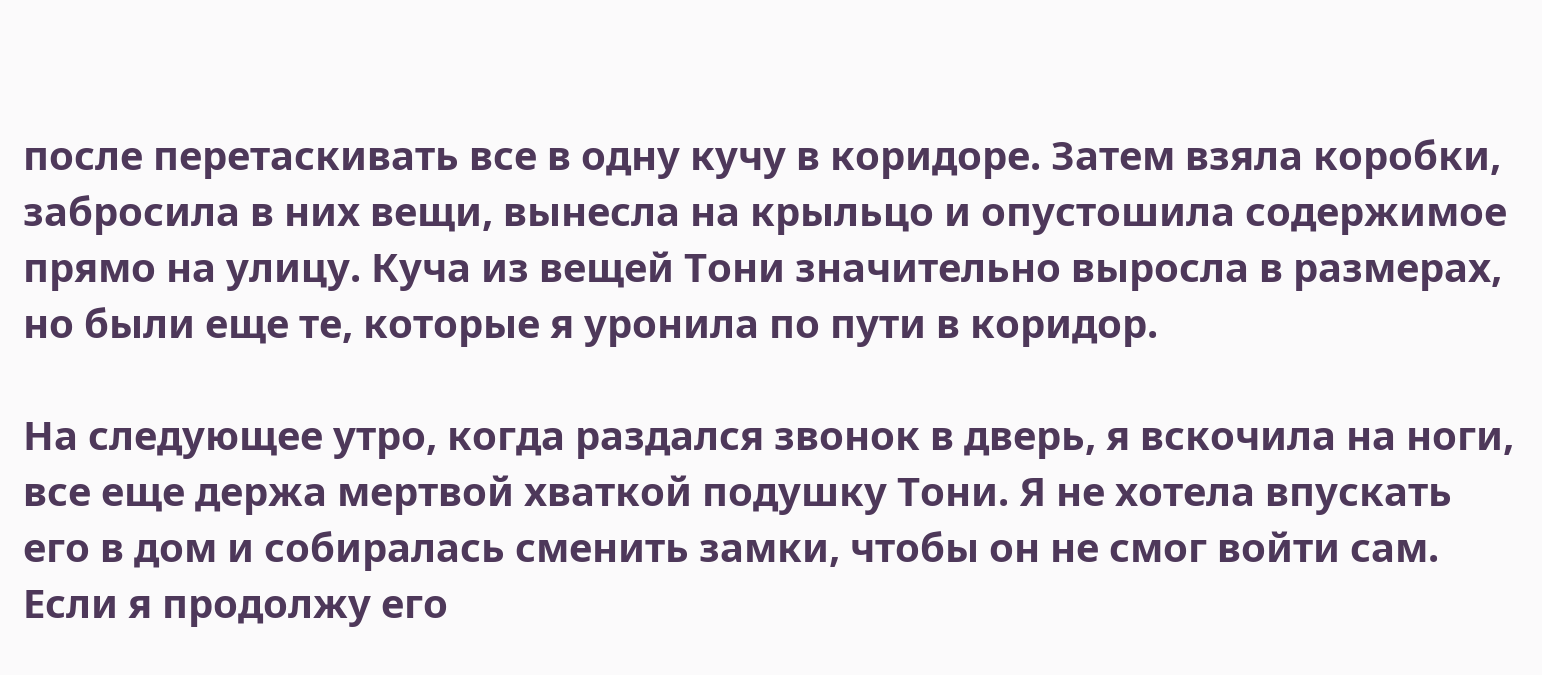после перетаскивать все в одну кучу в коридоре. Затем взяла коробки, забросила в них вещи, вынесла на крыльцо и опустошила содержимое прямо на улицу. Куча из вещей Тони значительно выросла в размерах, но были еще те, которые я уронила по пути в коридор.

На следующее утро, когда раздался звонок в дверь, я вскочила на ноги, все еще держа мертвой хваткой подушку Тони. Я не хотела впускать его в дом и собиралась сменить замки, чтобы он не смог войти сам. Если я продолжу его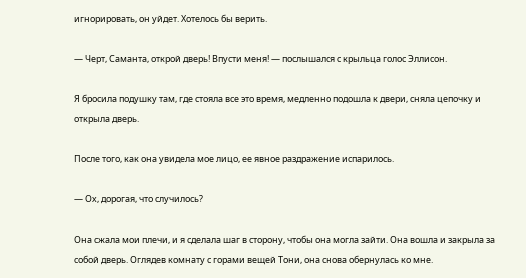игнорировать, он уйдет. Хотелось бы верить.

— Черт, Саманта, открой дверь! Впусти меня! — послышался с крыльца голос Эллисон.

Я бросила подушку там, где стояла все это время, медленно подошла к двери, сняла цепочку и открыла дверь.

После того, как она увидела мое лицо, ее явное раздражение испарилось.

— Ох, дорогая, что случилось?

Она сжала мои плечи, и я сделала шаг в сторону, чтобы она могла зайти. Она вошла и закрыла за собой дверь. Оглядев комнату с горами вещей Тони, она снова обернулась ко мне.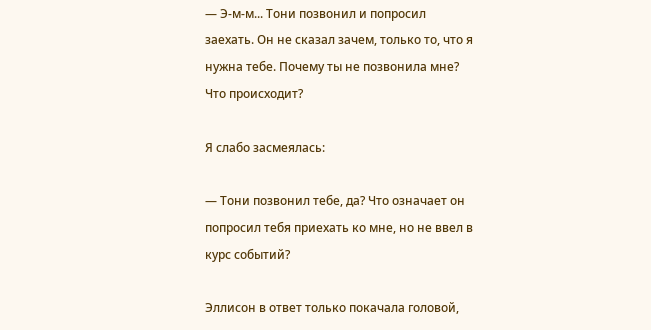— Э-м-м... Тони позвонил и попросил заехать. Он не сказал зачем, только то, что я нужна тебе. Почему ты не позвонила мне? Что происходит?

Я слабо засмеялась:

— Тони позвонил тебе, да? Что означает он попросил тебя приехать ко мне, но не ввел в курс событий?

Эллисон в ответ только покачала головой,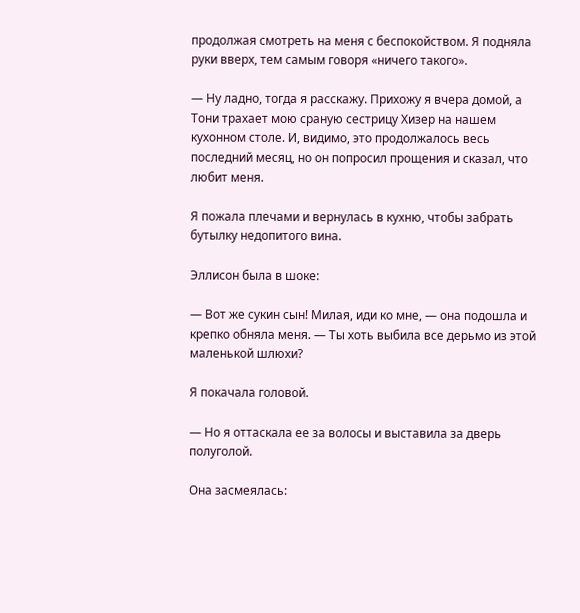продолжая смотреть на меня с беспокойством. Я подняла руки вверх, тем самым говоря «ничего такого».

— Ну ладно, тогда я расскажу. Прихожу я вчера домой, а Тони трахает мою сраную сестрицу Хизер на нашем кухонном столе. И, видимо, это продолжалось весь последний месяц, но он попросил прощения и сказал, что любит меня.

Я пожала плечами и вернулась в кухню, чтобы забрать бутылку недопитого вина.

Эллисон была в шоке:

— Вот же сукин сын! Милая, иди ко мне, — она подошла и крепко обняла меня. — Ты хоть выбила все дерьмо из этой маленькой шлюхи?

Я покачала головой.

— Но я оттаскала ее за волосы и выставила за дверь полуголой.

Она засмеялась: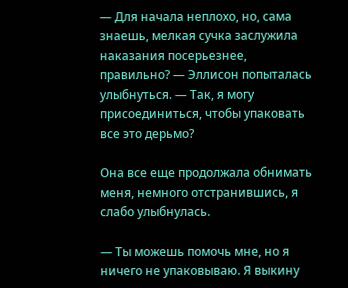— Для начала неплохо, но, сама знаешь, мелкая сучка заслужила наказания посерьезнее, правильно? — Эллисон попыталась улыбнуться. — Так, я могу присоединиться, чтобы упаковать все это дерьмо?

Она все еще продолжала обнимать меня, немного отстранившись, я слабо улыбнулась.

— Ты можешь помочь мне, но я ничего не упаковываю. Я выкину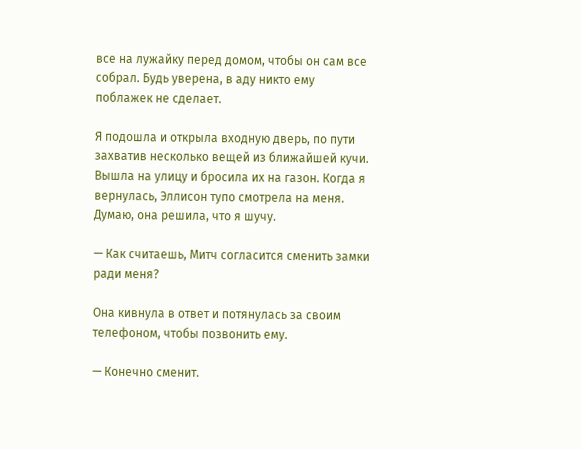все на лужайку перед домом, чтобы он сам все собрал. Будь уверена, в аду никто ему поблажек не сделает.

Я подошла и открыла входную дверь, по пути захватив несколько вещей из ближайшей кучи. Вышла на улицу и бросила их на газон. Когда я вернулась, Эллисон тупо смотрела на меня. Думаю, она решила, что я шучу.

— Как считаешь, Митч согласится сменить замки ради меня?

Она кивнула в ответ и потянулась за своим телефоном, чтобы позвонить ему.

— Конечно сменит.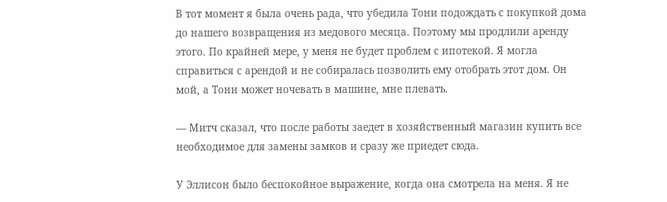В тот момент я была очень рада, что убедила Тони подождать с покупкой дома до нашего возвращения из медового месяца. Поэтому мы продлили аренду этого. По крайней мере, у меня не будет проблем с ипотекой. Я могла справиться с арендой и не собиралась позволить ему отобрать этот дом. Он мой, а Тони может ночевать в машине, мне плевать.

— Митч сказал, что после работы заедет в хозяйственный магазин купить все необходимое для замены замков и сразу же приедет сюда.

У Эллисон было беспокойное выражение, когда она смотрела на меня. Я не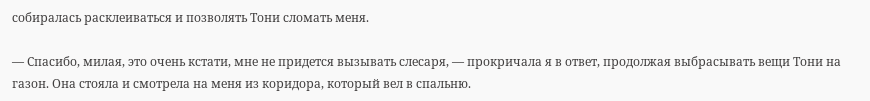собиралась расклеиваться и позволять Тони сломать меня.

— Спасибо, милая, это очень кстати, мне не придется вызывать слесаря, — прокричала я в ответ, продолжая выбрасывать вещи Тони на газон. Она стояла и смотрела на меня из коридора, который вел в спальню.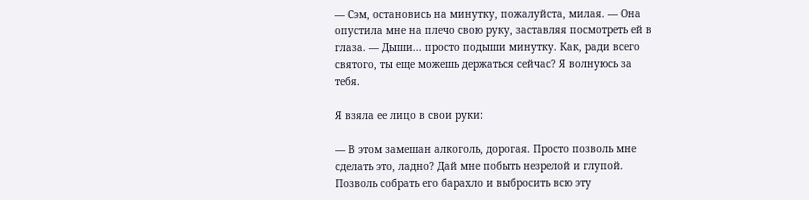— Сэм, остановись на минутку, пожалуйста, милая. — Она опустила мне на плечо свою руку, заставляя посмотреть ей в глаза. — Дыши... просто подыши минутку. Как, ради всего святого, ты еще можешь держаться сейчас? Я волнуюсь за тебя.

Я взяла ее лицо в свои руки:

— В этом замешан алкоголь, дорогая. Просто позволь мне сделать это, ладно? Дай мне побыть незрелой и глупой. Позволь собрать его барахло и выбросить всю эту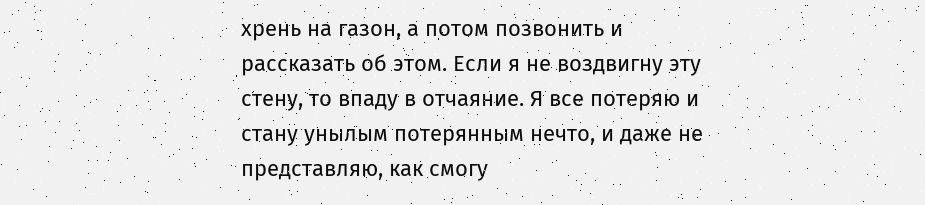хрень на газон, а потом позвонить и рассказать об этом. Если я не воздвигну эту стену, то впаду в отчаяние. Я все потеряю и стану унылым потерянным нечто, и даже не представляю, как смогу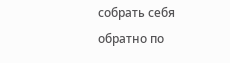собрать себя обратно по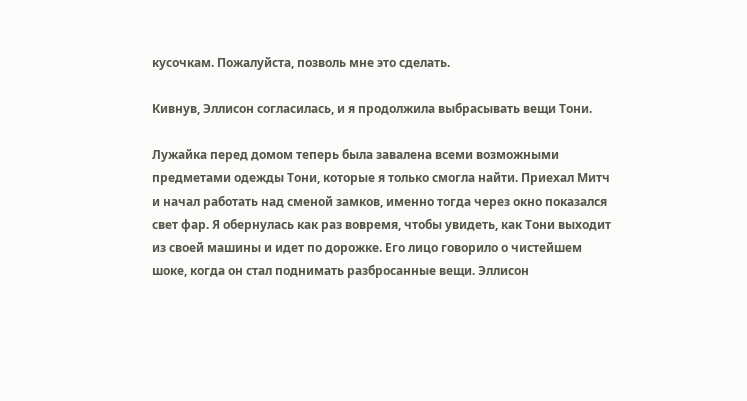кусочкам. Пожалуйста, позволь мне это сделать.

Кивнув, Эллисон согласилась, и я продолжила выбрасывать вещи Тони.

Лужайка перед домом теперь была завалена всеми возможными предметами одежды Тони, которые я только смогла найти. Приехал Митч и начал работать над сменой замков, именно тогда через окно показался свет фар. Я обернулась как раз вовремя, чтобы увидеть, как Тони выходит из своей машины и идет по дорожке. Его лицо говорило о чистейшем шоке, когда он стал поднимать разбросанные вещи. Эллисон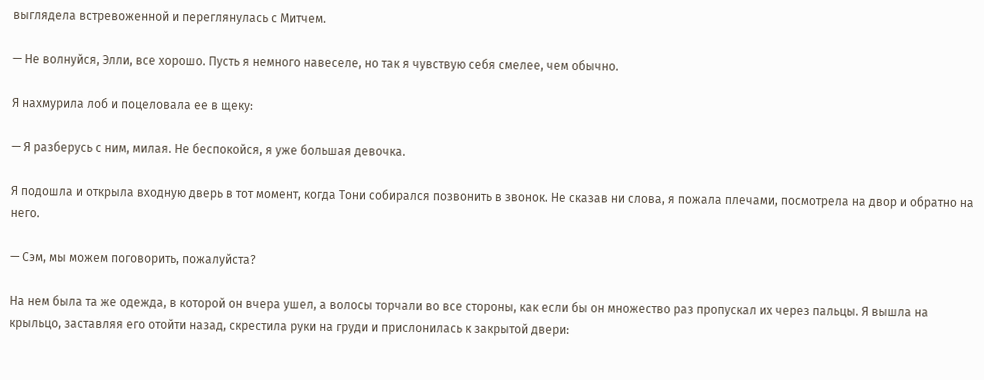выглядела встревоженной и переглянулась с Митчем.

— Не волнуйся, Элли, все хорошо. Пусть я немного навеселе, но так я чувствую себя смелее, чем обычно.

Я нахмурила лоб и поцеловала ее в щеку:

— Я разберусь с ним, милая. Не беспокойся, я уже большая девочка.

Я подошла и открыла входную дверь в тот момент, когда Тони собирался позвонить в звонок. Не сказав ни слова, я пожала плечами, посмотрела на двор и обратно на него.

— Сэм, мы можем поговорить, пожалуйста?

На нем была та же одежда, в которой он вчера ушел, а волосы торчали во все стороны, как если бы он множество раз пропускал их через пальцы. Я вышла на крыльцо, заставляя его отойти назад, скрестила руки на груди и прислонилась к закрытой двери: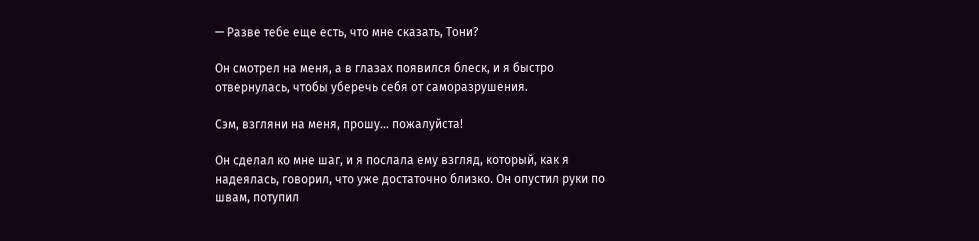— Разве тебе еще есть, что мне сказать, Тони?

Он смотрел на меня, а в глазах появился блеск, и я быстро отвернулась, чтобы уберечь себя от саморазрушения.

Сэм, взгляни на меня, прошу… пожалуйста!

Он сделал ко мне шаг, и я послала ему взгляд, который, как я надеялась, говорил, что уже достаточно близко. Он опустил руки по швам, потупил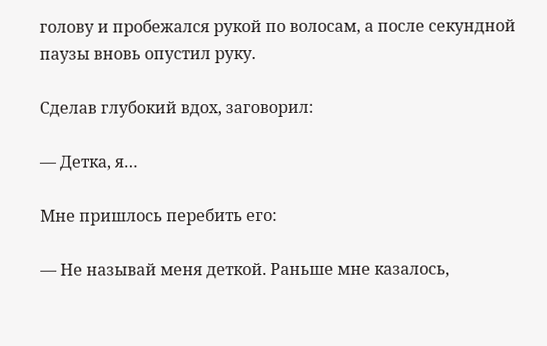голову и пробежался рукой по волосам, а после секундной паузы вновь опустил руку.

Сделав глубокий вдох, заговорил:

— Детка, я…

Мне пришлось перебить его:

— Не называй меня деткой. Раньше мне казалось,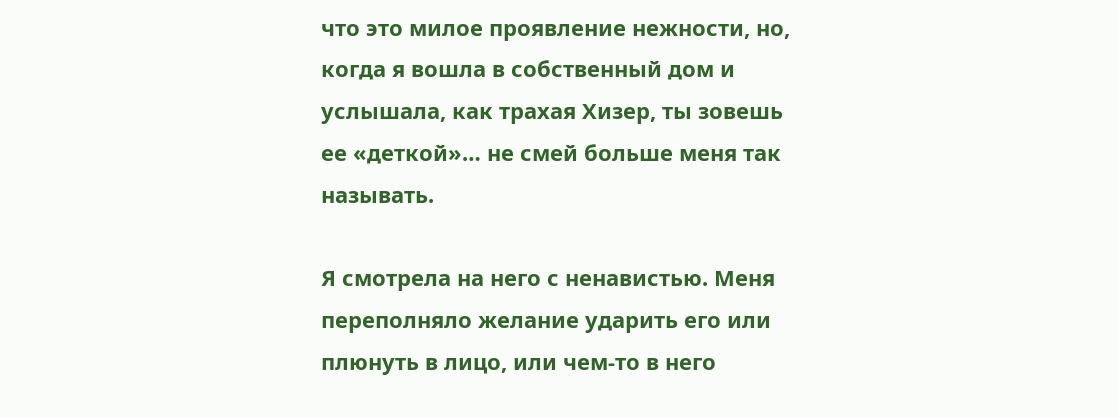что это милое проявление нежности, но, когда я вошла в собственный дом и услышала, как трахая Хизер, ты зовешь ее «деткой»… не смей больше меня так называть.

Я смотрела на него с ненавистью. Меня переполняло желание ударить его или плюнуть в лицо, или чем-то в него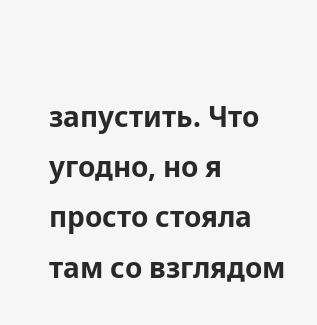запустить. Что угодно, но я просто стояла там со взглядом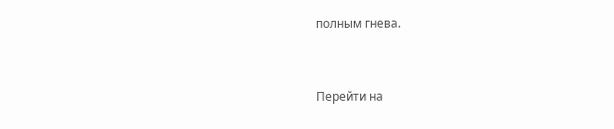полным гнева.


Перейти на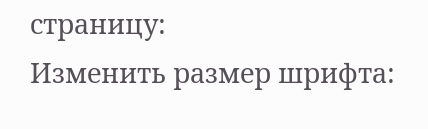страницу:
Изменить размер шрифта: